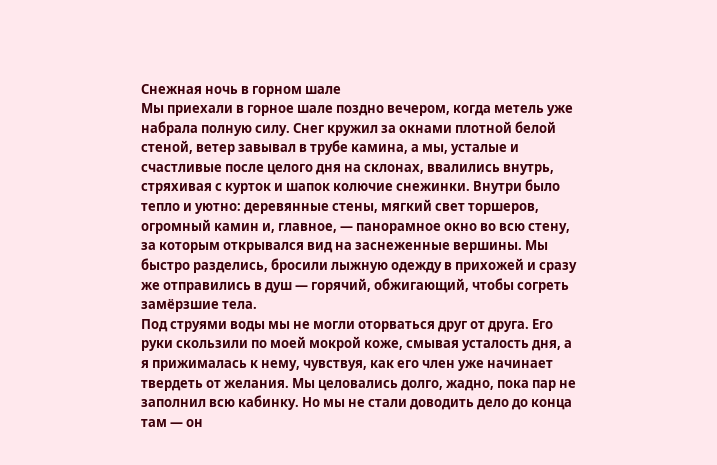Снежная ночь в горном шале
Мы приехали в горное шале поздно вечером, когда метель уже набрала полную силу. Снег кружил за окнами плотной белой стеной, ветер завывал в трубе камина, а мы, усталые и счастливые после целого дня на склонах, ввалились внутрь, стряхивая с курток и шапок колючие снежинки. Внутри было тепло и уютно: деревянные стены, мягкий свет торшеров, огромный камин и, главное, — панорамное окно во всю стену, за которым открывался вид на заснеженные вершины. Мы быстро разделись, бросили лыжную одежду в прихожей и сразу же отправились в душ — горячий, обжигающий, чтобы согреть замёрзшие тела.
Под струями воды мы не могли оторваться друг от друга. Его руки скользили по моей мокрой коже, смывая усталость дня, а я прижималась к нему, чувствуя, как его член уже начинает твердеть от желания. Мы целовались долго, жадно, пока пар не заполнил всю кабинку. Но мы не стали доводить дело до конца там — он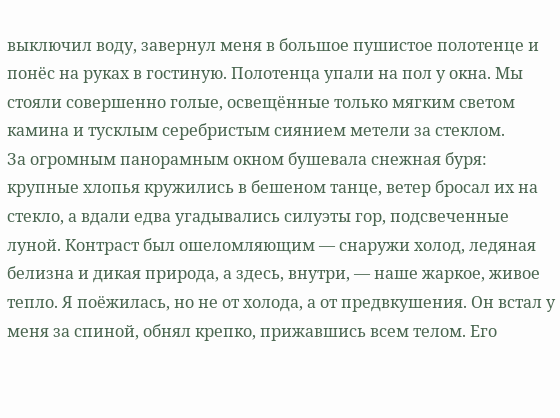выключил воду, завернул меня в большое пушистое полотенце и понёс на руках в гостиную. Полотенца упали на пол у окна. Мы стояли совершенно голые, освещённые только мягким светом камина и тусклым серебристым сиянием метели за стеклом.
За огромным панорамным окном бушевала снежная буря: крупные хлопья кружились в бешеном танце, ветер бросал их на стекло, а вдали едва угадывались силуэты гор, подсвеченные луной. Контраст был ошеломляющим — снаружи холод, ледяная белизна и дикая природа, а здесь, внутри, — наше жаркое, живое тепло. Я поёжилась, но не от холода, а от предвкушения. Он встал у меня за спиной, обнял крепко, прижавшись всем телом. Его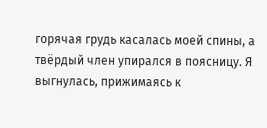горячая грудь касалась моей спины, а твёрдый член упирался в поясницу. Я выгнулась, прижимаясь к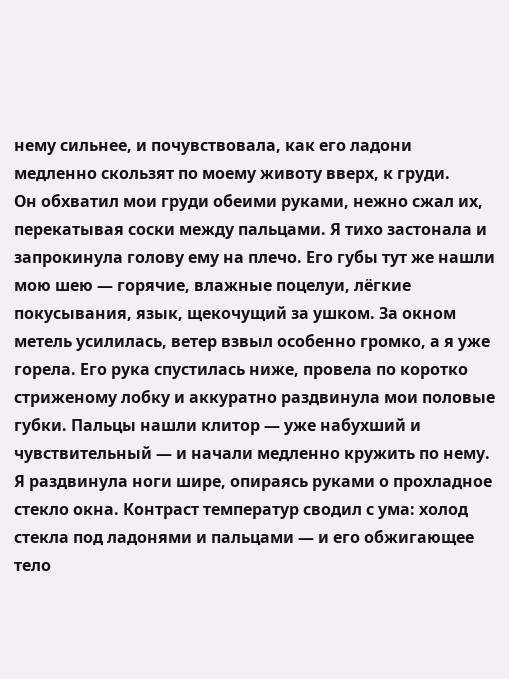нему сильнее, и почувствовала, как его ладони медленно скользят по моему животу вверх, к груди.
Он обхватил мои груди обеими руками, нежно сжал их, перекатывая соски между пальцами. Я тихо застонала и запрокинула голову ему на плечо. Его губы тут же нашли мою шею — горячие, влажные поцелуи, лёгкие покусывания, язык, щекочущий за ушком. За окном метель усилилась, ветер взвыл особенно громко, а я уже горела. Его рука спустилась ниже, провела по коротко стриженому лобку и аккуратно раздвинула мои половые губки. Пальцы нашли клитор — уже набухший и чувствительный — и начали медленно кружить по нему. Я раздвинула ноги шире, опираясь руками о прохладное стекло окна. Контраст температур сводил с ума: холод стекла под ладонями и пальцами — и его обжигающее тело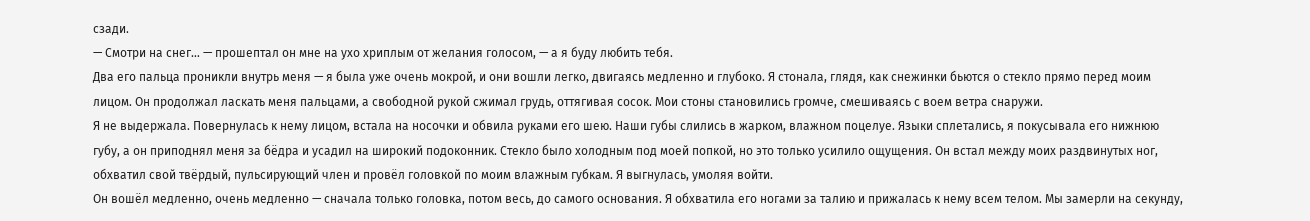сзади.
— Смотри на снег… — прошептал он мне на ухо хриплым от желания голосом, — а я буду любить тебя.
Два его пальца проникли внутрь меня — я была уже очень мокрой, и они вошли легко, двигаясь медленно и глубоко. Я стонала, глядя, как снежинки бьются о стекло прямо перед моим лицом. Он продолжал ласкать меня пальцами, а свободной рукой сжимал грудь, оттягивая сосок. Мои стоны становились громче, смешиваясь с воем ветра снаружи.
Я не выдержала. Повернулась к нему лицом, встала на носочки и обвила руками его шею. Наши губы слились в жарком, влажном поцелуе. Языки сплетались, я покусывала его нижнюю губу, а он приподнял меня за бёдра и усадил на широкий подоконник. Стекло было холодным под моей попкой, но это только усилило ощущения. Он встал между моих раздвинутых ног, обхватил свой твёрдый, пульсирующий член и провёл головкой по моим влажным губкам. Я выгнулась, умоляя войти.
Он вошёл медленно, очень медленно — сначала только головка, потом весь, до самого основания. Я обхватила его ногами за талию и прижалась к нему всем телом. Мы замерли на секунду,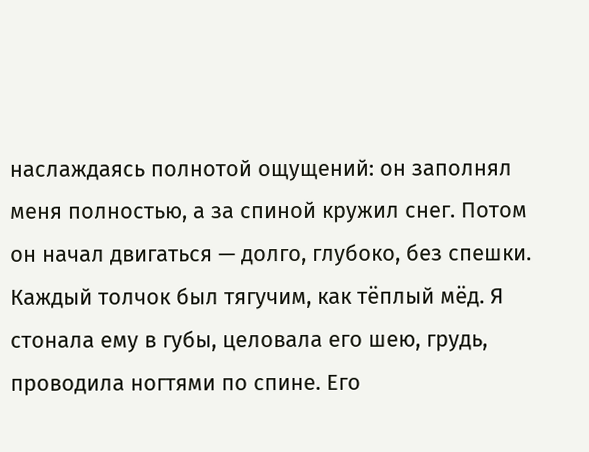наслаждаясь полнотой ощущений: он заполнял меня полностью, а за спиной кружил снег. Потом он начал двигаться — долго, глубоко, без спешки. Каждый толчок был тягучим, как тёплый мёд. Я стонала ему в губы, целовала его шею, грудь, проводила ногтями по спине. Его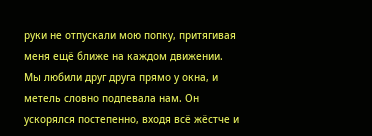руки не отпускали мою попку, притягивая меня ещё ближе на каждом движении.
Мы любили друг друга прямо у окна, и метель словно подпевала нам. Он ускорялся постепенно, входя всё жёстче и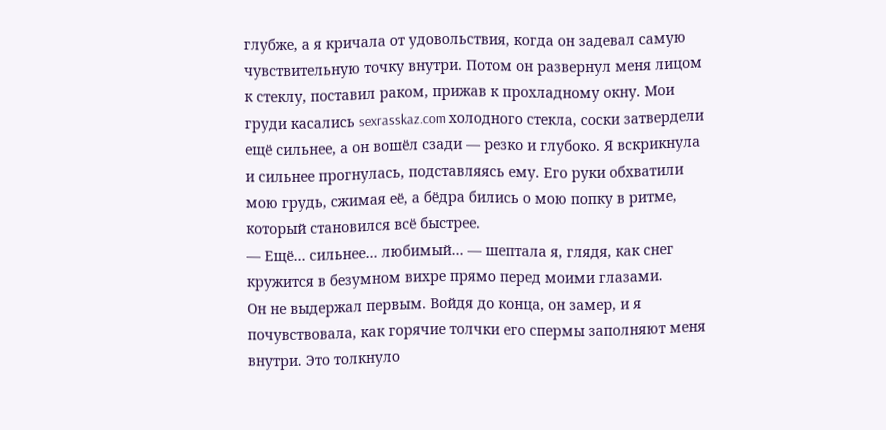глубже, а я кричала от удовольствия, когда он задевал самую чувствительную точку внутри. Потом он развернул меня лицом к стеклу, поставил раком, прижав к прохладному окну. Мои груди касались sexrasskaz.com холодного стекла, соски затвердели ещё сильнее, а он вошёл сзади — резко и глубоко. Я вскрикнула и сильнее прогнулась, подставляясь ему. Его руки обхватили мою грудь, сжимая её, а бёдра бились о мою попку в ритме, который становился всё быстрее.
— Ещё… сильнее… любимый… — шептала я, глядя, как снег кружится в безумном вихре прямо перед моими глазами.
Он не выдержал первым. Войдя до конца, он замер, и я почувствовала, как горячие толчки его спермы заполняют меня внутри. Это толкнуло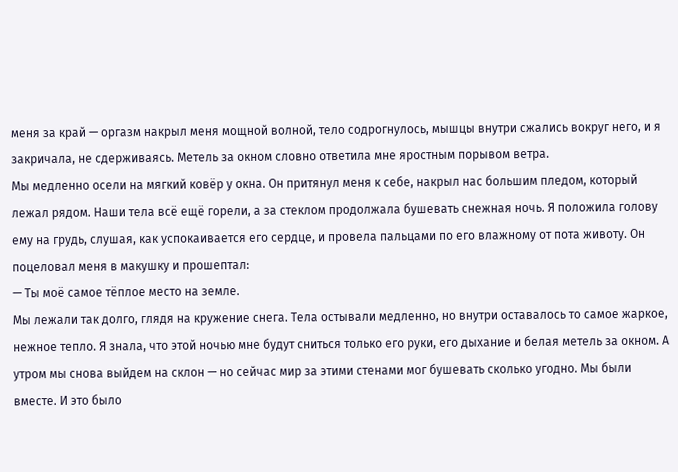меня за край — оргазм накрыл меня мощной волной, тело содрогнулось, мышцы внутри сжались вокруг него, и я закричала, не сдерживаясь. Метель за окном словно ответила мне яростным порывом ветра.
Мы медленно осели на мягкий ковёр у окна. Он притянул меня к себе, накрыл нас большим пледом, который лежал рядом. Наши тела всё ещё горели, а за стеклом продолжала бушевать снежная ночь. Я положила голову ему на грудь, слушая, как успокаивается его сердце, и провела пальцами по его влажному от пота животу. Он поцеловал меня в макушку и прошептал:
— Ты моё самое тёплое место на земле.
Мы лежали так долго, глядя на кружение снега. Тела остывали медленно, но внутри оставалось то самое жаркое, нежное тепло. Я знала, что этой ночью мне будут сниться только его руки, его дыхание и белая метель за окном. А утром мы снова выйдем на склон — но сейчас мир за этими стенами мог бушевать сколько угодно. Мы были вместе. И это было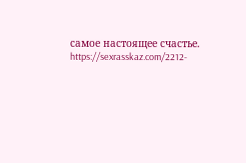самое настоящее счастье.
https://sexrasskaz.com/2212-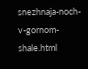snezhnaja-noch-v-gornom-shale.html